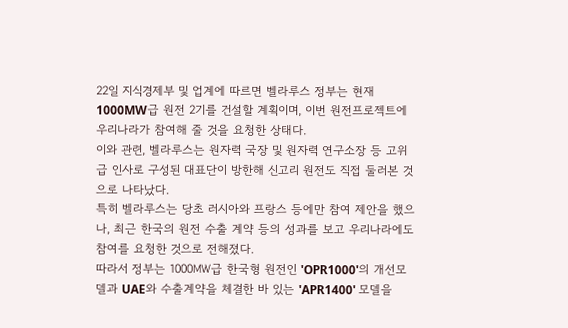22일 지식경제부 및 업계에 따르면 벨라루스 정부는 현재 1000MW급 원전 2기를 건설할 계획이며, 이번 원전프로젝트에 우리나라가 참여해 줄 것을 요청한 상태다.
이와 관련, 벨라루스는 원자력 국장 및 원자력 연구소장 등 고위급 인사로 구성된 대표단이 방한해 신고리 원전도 직접 둘러본 것으로 나타났다.
특히 벨라루스는 당초 러시아와 프랑스 등에만 참여 제안을 했으나, 최근 한국의 원전 수출 계약 등의 성과를 보고 우리나라에도 참여를 요청한 것으로 전해졌다.
따라서 정부는 1000㎿급 한국형 원전인 'OPR1000'의 개선모델과 UAE와 수출계약을 체결한 바 있는 'APR1400' 모델을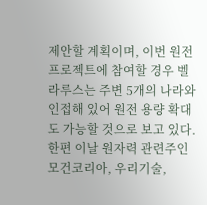제안할 계획이며, 이번 원전프로젝트에 참여할 경우 벨라루스는 주변 5개의 나라와 인접해 있어 원전 용량 확대도 가능할 것으로 보고 있다.
한편 이날 원자력 관련주인 모건코리아, 우리기술,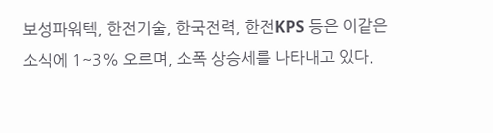보성파워텍, 한전기술, 한국전력, 한전KPS 등은 이같은 소식에 1~3% 오르며, 소폭 상승세를 나타내고 있다.